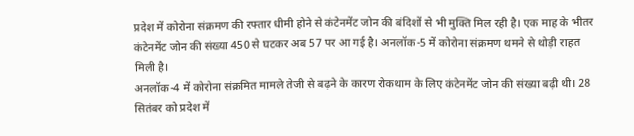प्रदेश में कोरोना संक्रमण की रफ्तार धीमी होने से कंटेनमेंट जोन की बंदिशों से भी मुक्ति मिल रही है। एक माह के भीतर कंटेनमेंट जोन की संख्या 450 से घटकर अब 57 पर आ गई है। अनलॉक-5 में कोरोना संक्रमण थमने से थोड़ी राहत मिली है।
अनलॉक-4 में कोरोना संक्रमित मामले तेजी से बढ़ने के कारण रोकथाम के लिए कंटेनमेंट जोन की संख्या बढ़ी थी। 28 सितंबर को प्रदेश में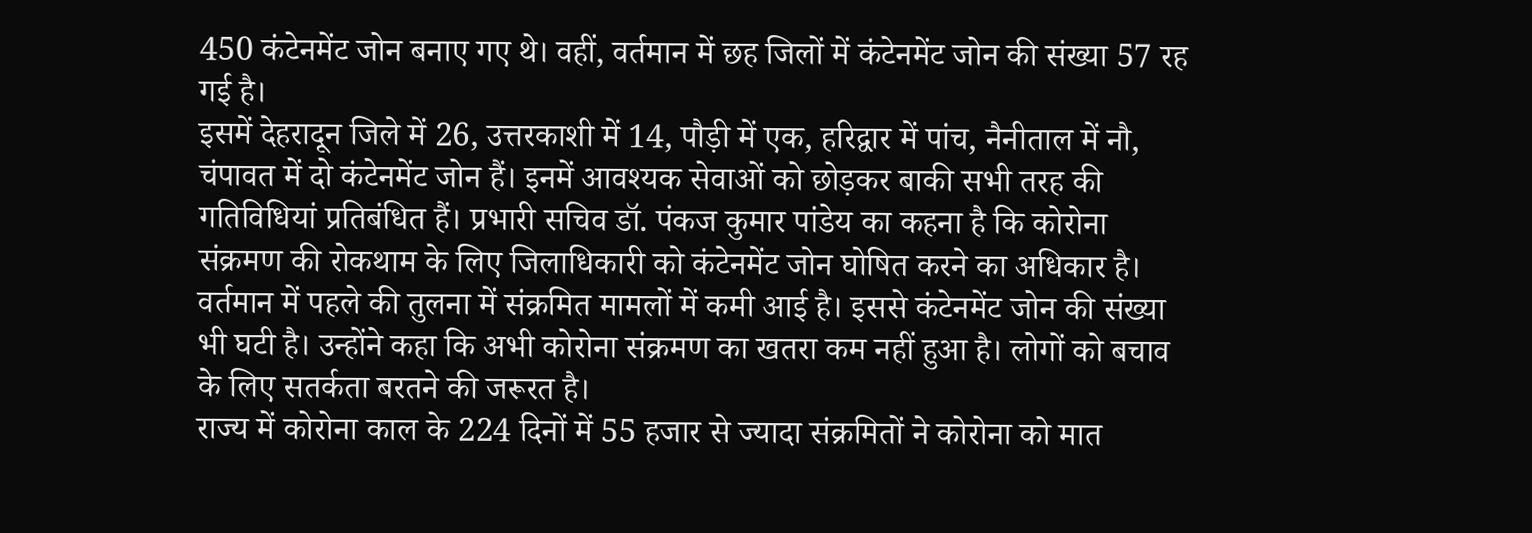450 कंटेनमेंट जोन बनाए गए थे। वहीं, वर्तमान में छह जिलों में कंटेनमेंट जोन की संख्या 57 रह गई है।
इसमें देहरादून जिले में 26, उत्तरकाशी में 14, पौड़ी में एक, हरिद्वार में पांच, नैनीताल में नौ, चंपावत में दो कंटेनमेंट जोन हैं। इनमें आवश्यक सेवाओं को छोड़कर बाकी सभी तरह की गतिविधियां प्रतिबंधित हैं। प्रभारी सचिव डॉ. पंकज कुमार पांडेय का कहना है कि कोरोना संक्रमण की रोकथाम के लिए जिलाधिकारी को कंटेनमेंट जोन घोषित करने का अधिकार है।
वर्तमान में पहले की तुलना में संक्रमित मामलों में कमी आई है। इससे कंटेनमेंट जोन की संख्या भी घटी है। उन्होंने कहा कि अभी कोरोना संक्रमण का खतरा कम नहीं हुआ है। लोगों को बचाव के लिए सतर्कता बरतने की जरूरत है।
राज्य में कोरोना काल के 224 दिनों में 55 हजार से ज्यादा संक्रमितों ने कोरोना को मात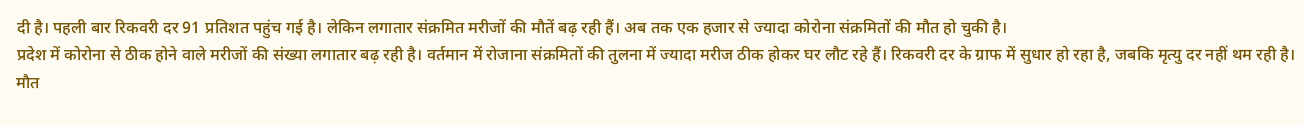दी है। पहली बार रिकवरी दर 91 प्रतिशत पहुंच गई है। लेकिन लगातार संक्रमित मरीजों की मौतें बढ़ रही हैं। अब तक एक हजार से ज्यादा कोरोना संक्रमितों की मौत हो चुकी है।
प्रदेश में कोरोना से ठीक होने वाले मरीजों की संख्या लगातार बढ़ रही है। वर्तमान में रोजाना संक्रमितों की तुलना में ज्यादा मरीज ठीक होकर घर लौट रहे हैं। रिकवरी दर के ग्राफ में सुधार हो रहा है, जबकि मृत्यु दर नहीं थम रही है।
मौत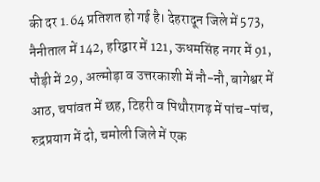की दर 1.64 प्रतिशत हो गई है। देहरादून जिले में 573, नैनीताल में 142, हरिद्वार में 121, ऊधमसिंह नगर में 91, पौड़ी में 29, अल्मोड़ा व उत्तरकाशी में नौ-नौ, बागेश्वर में आठ, चपांवत में छह, टिहरी व पिथौरागढ़ में पांच-पांच, रुद्रप्रयाग में दो, चमोली जिले में एक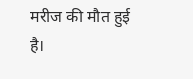मरीज की मौत हुई है।